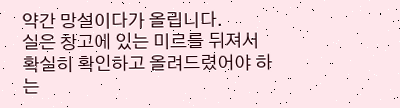약간 망설이다가 올립니다.
실은 창고에 있는 미르를 뒤져서 확실히 확인하고 올려드렸어야 하는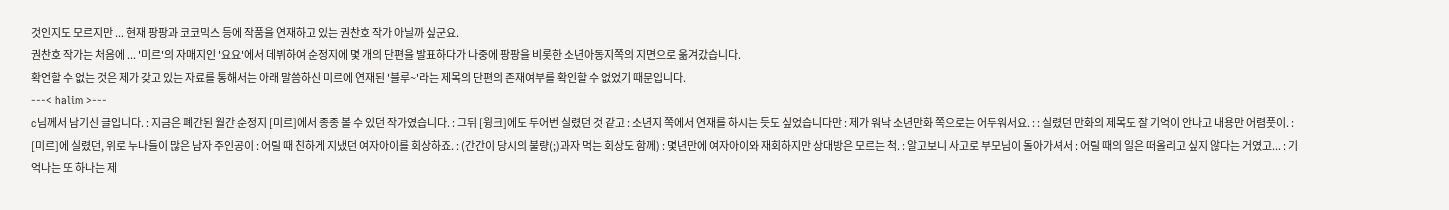것인지도 모르지만 ... 현재 팡팡과 코코믹스 등에 작품을 연재하고 있는 권찬호 작가 아닐까 싶군요.
권찬호 작가는 처음에 ... '미르'의 자매지인 '요요'에서 데뷔하여 순정지에 몇 개의 단편을 발표하다가 나중에 팡팡을 비롯한 소년아동지쪽의 지면으로 옮겨갔습니다.
확언할 수 없는 것은 제가 갖고 있는 자료를 통해서는 아래 말씀하신 미르에 연재된 '블루~'라는 제목의 단편의 존재여부를 확인할 수 없었기 때문입니다.
---< halim >---
c님께서 남기신 글입니다. : 지금은 폐간된 월간 순정지 [미르]에서 종종 볼 수 있던 작가였습니다. : 그뒤 [윙크]에도 두어번 실렸던 것 같고 : 소년지 쪽에서 연재를 하시는 듯도 싶었습니다만 : 제가 워낙 소년만화 쪽으로는 어두워서요. : : 실렸던 만화의 제목도 잘 기억이 안나고 내용만 어렴풋이. : [미르]에 실렸던, 위로 누나들이 많은 남자 주인공이 : 어릴 때 친하게 지냈던 여자아이를 회상하죠. : (간간이 당시의 불량(;)과자 먹는 회상도 함께) : 몇년만에 여자아이와 재회하지만 상대방은 모르는 척. : 알고보니 사고로 부모님이 돌아가셔서 : 어릴 때의 일은 떠올리고 싶지 않다는 거였고... : 기억나는 또 하나는 제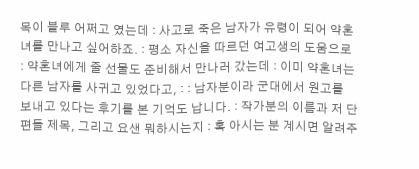목이 블루 어쩌고 였는데 : 사고로 죽은 남자가 유령이 되어 약혼녀를 만나고 싶어하죠. : 평소 자신을 따르던 여고생의 도움으로 : 약혼녀에게 줄 선물도 준비해서 만나러 갔는데 : 이미 약혼녀는 다른 남자를 사귀고 있었다고, : : 남자분이라 군대에서 원고를 보내고 있다는 후기를 본 기억도 납니다. : 작가분의 이름과 저 단편들 제목, 그리고 요샌 뭐하시는지 : 혹 아시는 분 계시면 알려주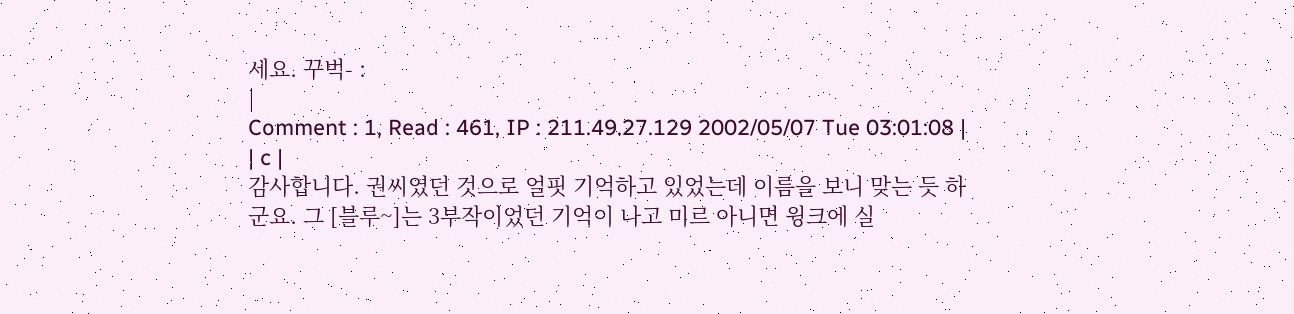세요. 꾸벅- :
|
Comment : 1, Read : 461, IP : 211.49.27.129 2002/05/07 Tue 03:01:08 |
| c |
감사합니다. 권씨였던 것으로 얼핏 기억하고 있었는데 이름을 보니 맞는 듯 하군요. 그 [블루~]는 3부작이었던 기억이 나고 미르 아니면 윙크에 실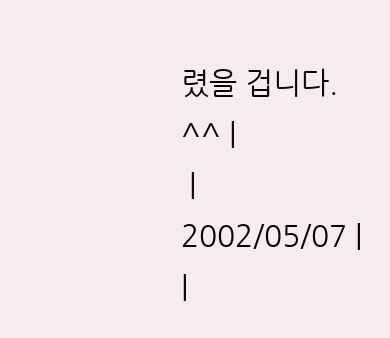렸을 겁니다. ^^ |
 |
2002/05/07 |
|